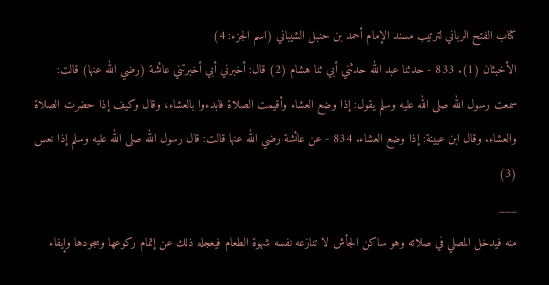كتاب الفتح الرباني لترتيب مسند الإمام أحمد بن حنبل الشيباني (اسم الجزء: 4)
الأخبثان (1). 833 - حدثنا عبد الله حدثني أبي ثنا هشام (2) قال: أخبرني أبي أخبرتني عائشة (رضي الله عنها) قالت: سمعت رسول الله صلى الله عليه وسلم يقول: إذا وضع العشاء وأقيمت الصلاة فابدءوا بالعشاء، وقال وكيف إذا حضرت الصلاة والعشاء. وقال ابن عيينة: إذا وضع العشاء. 834 - عن عائشة رضي الله عنها قالت: قال رسول الله صلى الله عليه وسلم إذا نعس (3)
___
منه فيدخل المصلي في صلاته وهو ساكن الجأش لا تنازعه نفسه شهوة الطعام فيعجله ذلك عن إتمام ركوعها وسجودها وإيفاء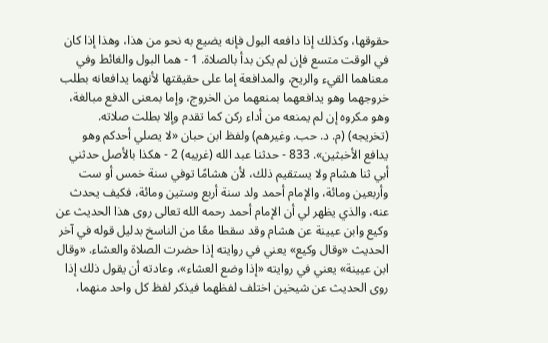حقوقها، وكذلك إذا دافعه البول فإنه يضيع به نحو من هذا، وهذا إذا كان في الوقت متسع فإن لم يكن بدأ بالصلاة. 1 - هما البول والغائط وفي معناهما القيء والريح، والمدافعة إما على حقيقتها لأنهما يدافعانه بطلب خروجهما وهو يدافعهما بمنعهما من الخروج، وإما بمعنى الدفع مبالغة، وهو مكروه إن لم يمنعه من أداء ركن كما تقدم وإلا بطلت صلاته. (تخريجه) (م. د. حب. وغيرهم) ولفظ ابن حبان «لا يصلي أحدكم وهو يدافع الأخبثين». 833 - حدثنا عبد الله (غريبه) 2 - هكذا بالأصل حدثني أبي ثنا هشام ولا يستقيم ذلك، لأن هشامًا توفي سنة خمس أو ست وأربعين ومائة، والإمام أحمد ولد سنة أربع وستين ومائة، فكيف يحدث عنه، والذي يظهر لي أن الإمام أحمد رحمه الله تعالى روى هذا الحديث عن وكيع وابن عيينة عن هشام وقد سقطا معًا من الناسخ بدليل قوله في آخر الحديث «وقال وكيع» يعني في روايته إذا حضرت الصلاة والعشاء. «وقال ابن عيينة» يعني في روايته «إذا وضع العشاء»، وعادته أن يقول ذلك إذا روى الحديث عن شيخين اختلف لفظهما فيذكر لفظ كل واحد منهما،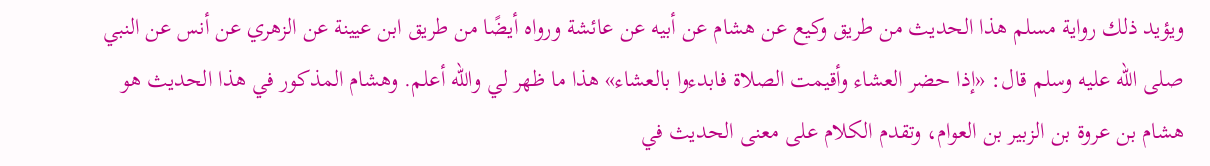ويؤيد ذلك رواية مسلم هذا الحديث من طريق وكيع عن هشام عن أبيه عن عائشة ورواه أيضًا من طريق ابن عيينة عن الزهري عن أنس عن النبي صلى الله عليه وسلم قال: «إذا حضر العشاء وأقيمت الصلاة فابدءوا بالعشاء» هذا ما ظهر لي والله أعلم. وهشام المذكور في هذا الحديث هو هشام بن عروة بن الزبير بن العوام، وتقدم الكلام على معنى الحديث في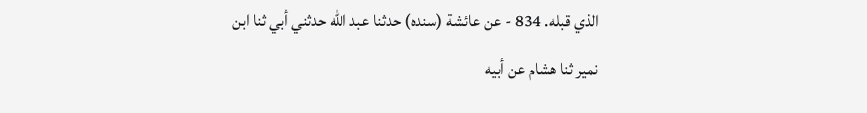الذي قبله. 834 - عن عائشة (سنده) حدثنا عبد الله حدثني أبي ثنا ابن نمير ثنا هشام عن أبيه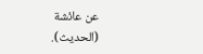عن عائشة (الحديث).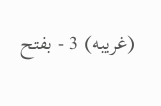(غريبه) 3 - بفتح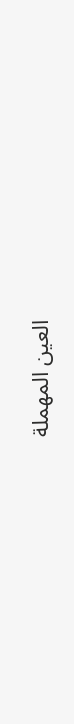العين المهملة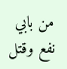من بابي نفع وقتل